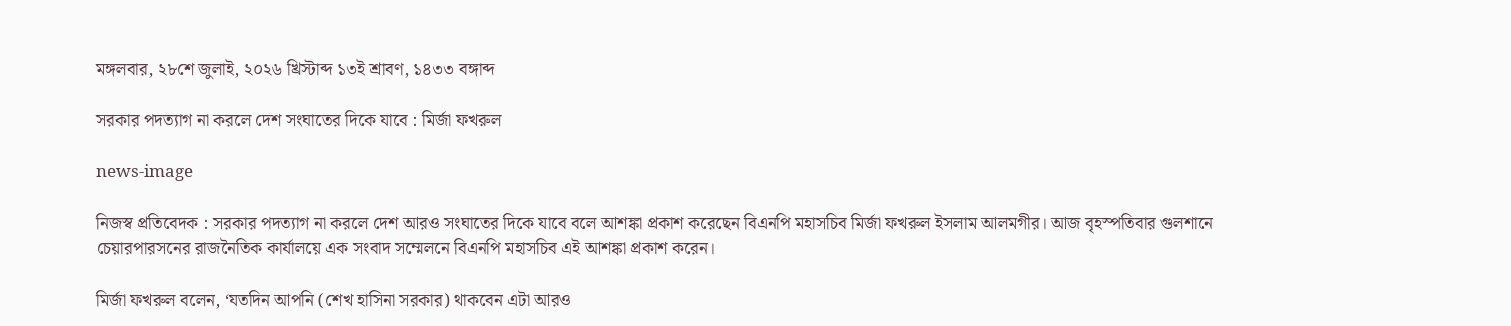মঙ্গলবার, ২৮শে জুলাই, ২০২৬ খ্রিস্টাব্দ ১৩ই শ্রাবণ, ১৪৩৩ বঙ্গাব্দ

সরকার পদত্যাগ না করলে দেশ সংঘাতের দিকে যাবে : মির্জা ফখরুল

news-image

নিজস্ব প্রতিবেদক : সরকার পদত্যাগ না করলে দেশ আরও সংঘাতের দিকে যাবে বলে আশঙ্কা প্রকাশ করেছেন বিএনপি মহাসচিব মির্জা ফখরুল ইসলাম আলমগীর। আজ বৃহস্পতিবার গুলশানে চেয়ারপারসনের রাজনৈতিক কার্যালয়ে এক সংবাদ সম্মেলনে বিএনপি মহাসচিব এই আশঙ্কা প্রকাশ করেন।

মির্জা ফখরুল বলেন, ‘যতদিন আপনি (শেখ হাসিনা সরকার) থাকবেন এটা আরও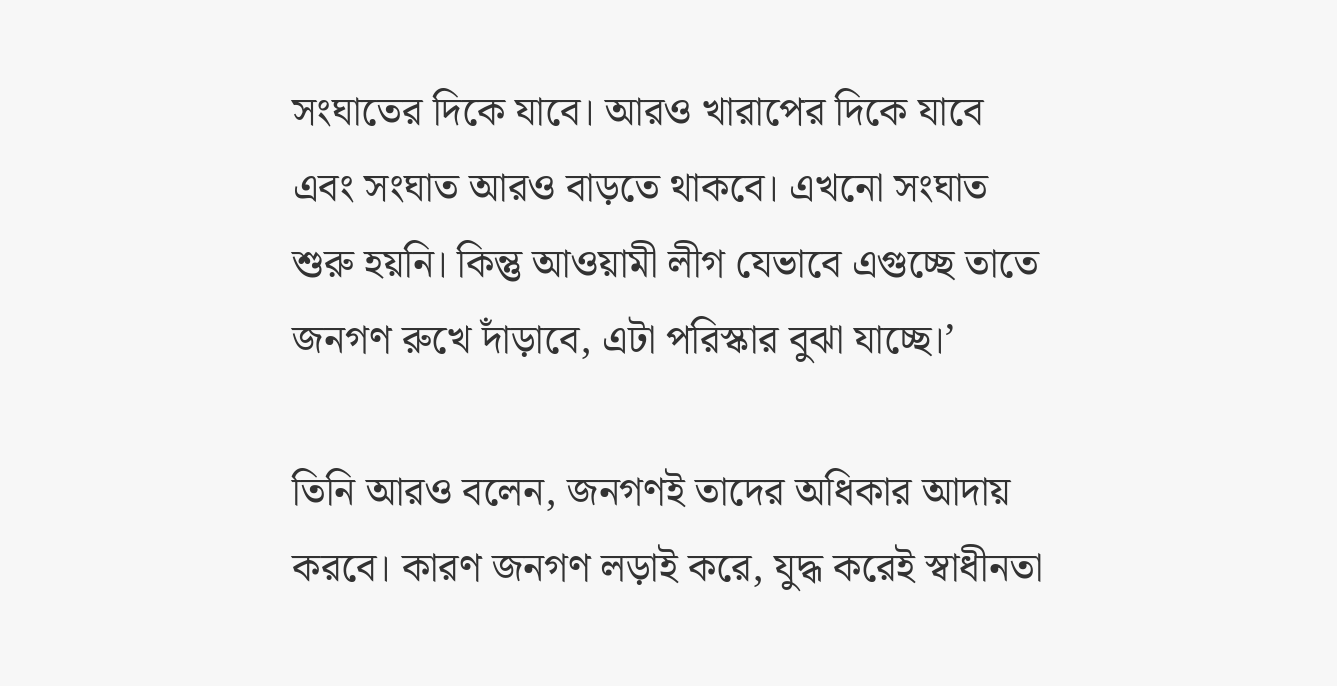সংঘাতের দিকে যাবে। আরও খারাপের দিকে যাবে এবং সংঘাত আরও বাড়তে থাকবে। এখনো সংঘাত শুরু হয়নি। কিন্তু আওয়ামী লীগ যেভাবে এগুচ্ছে তাতে জনগণ রুখে দাঁড়াবে, এটা পরিস্কার বুঝা যাচ্ছে।’

তিনি আরও বলেন, জনগণই তাদের অধিকার আদায় করবে। কারণ জনগণ লড়াই করে, যুদ্ধ করেই স্বাধীনতা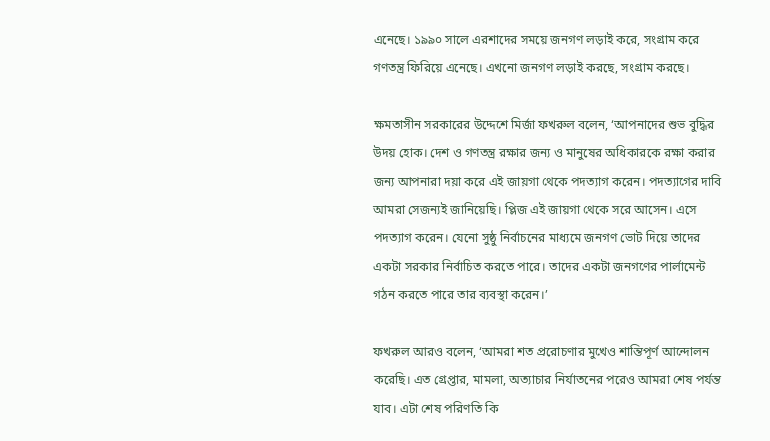এনেছে। ১৯৯০ সালে এরশাদের সময়ে জনগণ লড়াই করে, সংগ্রাম করে গণতন্ত্র ফিরিয়ে এনেছে। এখনো জনগণ লড়াই করছে, সংগ্রাম করছে।

ক্ষমতাসীন সরকারের উদ্দেশে মির্জা ফখরুল বলেন, ‘আপনাদের শুভ বুদ্ধির উদয় হোক। দেশ ও গণতন্ত্র রক্ষার জন্য ও মানুষের অধিকারকে রক্ষা করার জন্য আপনারা দয়া করে এই জায়গা থেকে পদত্যাগ করেন। পদত্যাগের দাবি আমরা সেজন্যই জানিয়েছি। প্লিজ এই জায়গা থেকে সরে আসেন। এসে পদত্যাগ করেন। যেনো সুষ্ঠু নির্বাচনের মাধ্যমে জনগণ ভোট দিয়ে তাদের একটা সরকার নির্বাচিত করতে পারে। তাদের একটা জনগণের পার্লামেন্ট গঠন করতে পারে তার ব্যবস্থা করেন।’

ফখরুল আরও বলেন, ‘আমরা শত প্ররোচণার মুখেও শান্তিপূর্ণ আন্দোলন করেছি। এত গ্রেপ্তার, মামলা, অত্যাচার নির্যাতনের পরেও আমরা শেষ পর্যন্ত যাব। এটা শেষ পরিণতি কি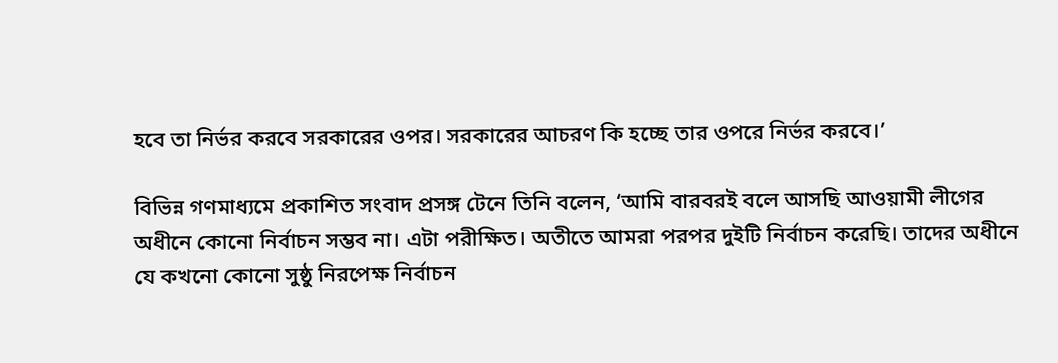হবে তা নির্ভর করবে সরকারের ওপর। সরকারের আচরণ কি হচ্ছে তার ওপরে নির্ভর করবে।’

বিভিন্ন গণমাধ্যমে প্রকাশিত সংবাদ প্রসঙ্গ টেনে তিনি বলেন, ‘আমি বারবরই বলে আসছি আওয়ামী লীগের অধীনে কোনো নির্বাচন সম্ভব না। এটা পরীক্ষিত। অতীতে আমরা পরপর দুইটি নির্বাচন করেছি। তাদের অধীনে যে কখনো কোনো সুষ্ঠু নিরপেক্ষ নির্বাচন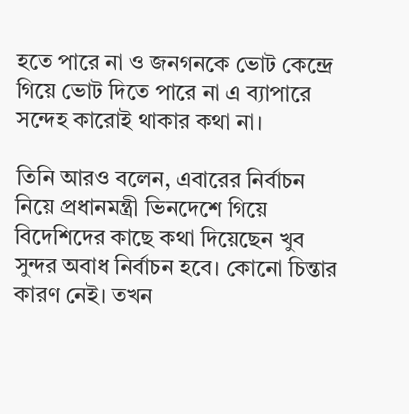হতে পারে না ও জনগনকে ভোট কেন্দ্রে গিয়ে ভোট দিতে পারে না এ ব্যাপারে সন্দেহ কারোই থাকার কথা না।

তিনি আরও বলেন, এবারের নির্বাচন নিয়ে প্রধানমন্ত্রী ভিনদেশে গিয়ে বিদেশিদের কাছে কথা দিয়েছেন খুব সুন্দর অবাধ নির্বাচন হবে। কোনো চিন্তার কারণ নেই। তখন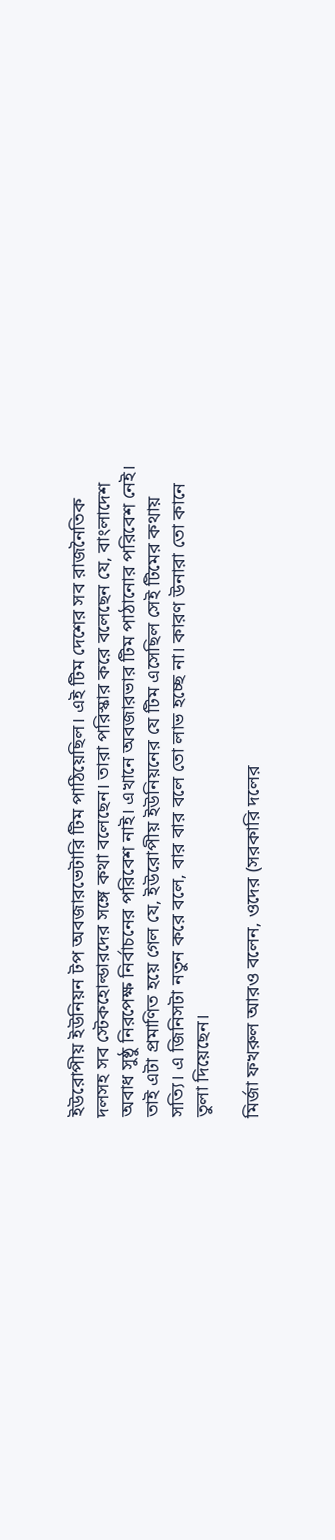ইউরোপীয় ইউনিয়ন টপ অবজারভেটারি টিম পাঠিয়েছিল। এই টিম দেশের সব রাজনৈতিক দলসহ সব স্টেকহোল্ডারদের সঙ্গে কথা বলেছেন। তারা পরিস্কার করে বলেছেন যে, বাংলাদেশ অবাধ সুষ্ঠু নিরপেক্ষ নির্বাচনের পরিবেশ নাই। এখানে অবজারভার টিম পাঠানোর পরিবেশ নেই। তাই এটা প্রমাণিত হয়ে গেল যে, ইউরোপীয় ইউনিয়নের যে টিম এসেছিল সেই টিমের কথায় সত্যি। এ জিনিসটা নতুন করে বলে, বার বার বলে তো লাভ হচ্ছে না। কারণ উনারা তো কানে তুলা দিয়েছেন।

মির্জা ফখরুল আরও বলেন, ওদের (সরকারি দলের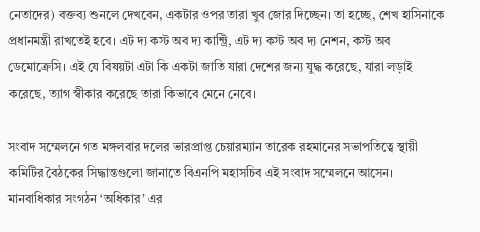নেতাদের) বক্তব্য শুনলে দেখবেন, একটার ওপর তারা খুব জোর দিচ্ছেন। তা হচ্ছে, শেখ হাসিনাকে প্রধানমন্ত্রী রাখতেই হবে। এট দ্য কস্ট অব দ্য কান্ট্রি, এট দ্য কস্ট অব দ্য নেশন, কস্ট অব ডেমোক্রেসি। এই যে বিষয়টা এটা কি একটা জাতি যারা দেশের জন্য যুদ্ধ করেছে, যারা লড়াই করেছে, ত্যাগ স্বীকার করেছে তারা কিভাবে মেনে নেবে।

সংবাদ সম্মেলনে গত মঙ্গলবার দলের ভারপ্রাপ্ত চেয়ারম্যান তারেক রহমানের সভাপতিত্বে স্থায়ী কমিটির বৈঠকের সিদ্ধান্তগুলো জানাতে বিএনপি মহাসচিব এই সংবাদ সম্মেলনে আসেন। মানবাধিকার সংগঠন ‘অধিকার’ এর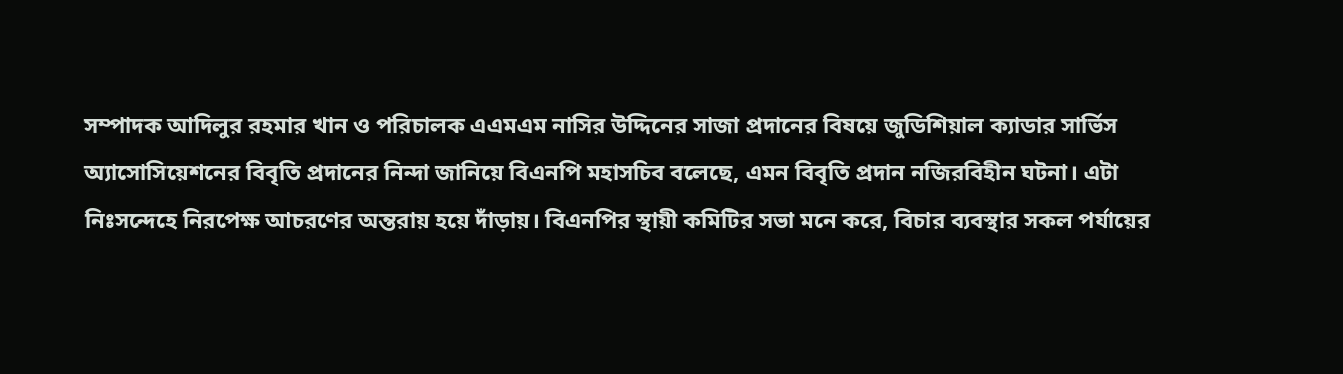সম্পাদক আদিলুর রহমার খান ও পরিচালক এএমএম নাসির উদ্দিনের সাজা প্রদানের বিষয়ে জুডিশিয়াল ক্যাডার সার্ভিস অ্যাসোসিয়েশনের বিবৃতি প্রদানের নিন্দা জানিয়ে বিএনপি মহাসচিব বলেছে, এমন বিবৃতি প্রদান নজিরবিহীন ঘটনা। এটা নিঃসন্দেহে নিরপেক্ষ আচরণের অন্তরায় হয়ে দাঁড়ায়। বিএনপির স্থায়ী কমিটির সভা মনে করে, বিচার ব্যবস্থার সকল পর্যায়ের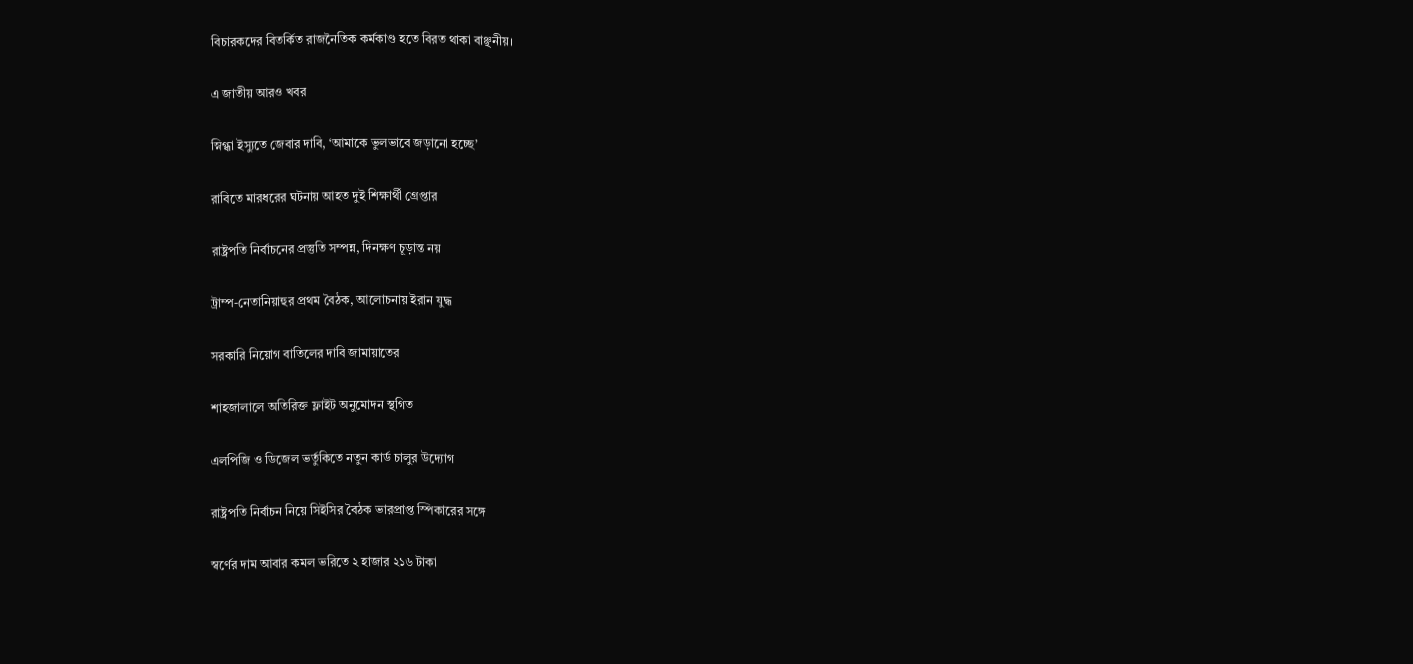বিচারকদের বিতর্কিত রাজনৈতিক কর্মকাণ্ড হতে বিরত থাকা বাঞ্ছনীয়।

এ জাতীয় আরও খবর

স্নিগ্ধা ইস্যুতে জেবার দাবি, ‘আমাকে ভুলভাবে জড়ানো হচ্ছে’

রাবিতে মারধরের ঘটনায় আহত দুই শিক্ষার্থী গ্রেপ্তার

রাষ্ট্রপতি নির্বাচনের প্রস্তুতি সম্পন্ন, দিনক্ষণ চূড়ান্ত নয়

ট্রাম্প-নেতানিয়াহুর প্রথম বৈঠক, আলোচনায় ইরান যুদ্ধ

সরকারি নিয়োগ বাতিলের দাবি জামায়াতের

শাহজালালে অতিরিক্ত ফ্লাইট অনুমোদন স্থগিত

এলপিজি ও ডিজেল ভর্তুকিতে নতুন কার্ড চালুর উদ্যোগ

রাষ্ট্রপতি নির্বাচন নিয়ে সিইসির বৈঠক ভারপ্রাপ্ত স্পিকারের সঙ্গে

স্বর্ণের দাম আবার কমল ভরিতে ২ হাজার ২১৬ টাকা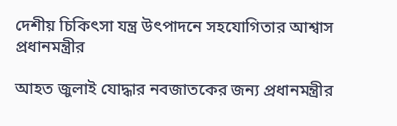দেশীয় চিকিৎসা যন্ত্র উৎপাদনে সহযোগিতার আশ্বাস প্রধানমন্ত্রীর

আহত জুলাই যোদ্ধার নবজাতকের জন্য প্রধানমন্ত্রীর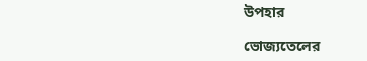উপহার

ভোজ্যতেলের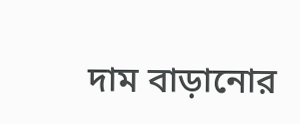দাম বাড়ানোর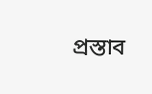প্রস্তাব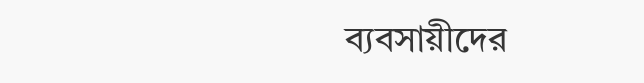ব্যবসায়ীদের